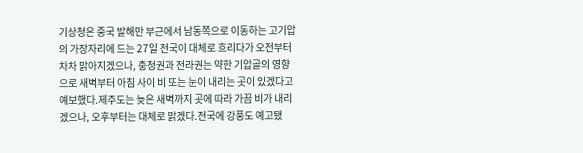기상청은 중국 발해만 부근에서 남동쪽으로 이동하는 고기압의 가장자리에 드는 27일 전국이 대체로 흐리다가 오전부터 차차 맑아지겠으나, 충청권과 전라권는 약한 기압골의 영향으로 새벽부터 아침 사이 비 또는 눈이 내리는 곳이 있겠다고 예보했다.제주도는 늦은 새벽까지 곳에 따라 가끔 비가 내리겠으나, 오후부터는 대체로 맑겠다.전국에 강풍도 예고됐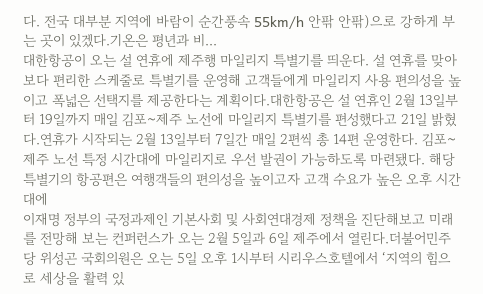다. 전국 대부분 지역에 바람이 순간풍속 55km/h 안팎 안팎)으로 강하게 부는 곳이 있겠다.기온은 평년과 비...
대한항공이 오는 설 연휴에 제주행 마일리지 특별기를 띄운다. 설 연휴를 맞아 보다 편리한 스케줄로 특별기를 운영해 고객들에게 마일리지 사용 편의성을 높이고 폭넓은 선택지를 제공한다는 계획이다.대한항공은 설 연휴인 2월 13일부터 19일까지 매일 김포~제주 노선에 마일리지 특별기를 편성했다고 21일 밝혔다.연휴가 시작되는 2월 13일부터 7일간 매일 2편씩 총 14편 운영한다. 김포~제주 노선 특정 시간대에 마일리지로 우선 발권이 가능하도록 마련됐다. 해당 특별기의 항공편은 여행객들의 편의성을 높이고자 고객 수요가 높은 오후 시간대에
이재명 정부의 국정과제인 기본사회 및 사회연대경제 정책을 진단해보고 미래를 전망해 보는 컨퍼런스가 오는 2월 5일과 6일 제주에서 열린다.더불어민주당 위성곤 국회의원은 오는 5일 오후 1시부터 시리우스호텔에서 ‘지역의 힘으로 세상을 활력 있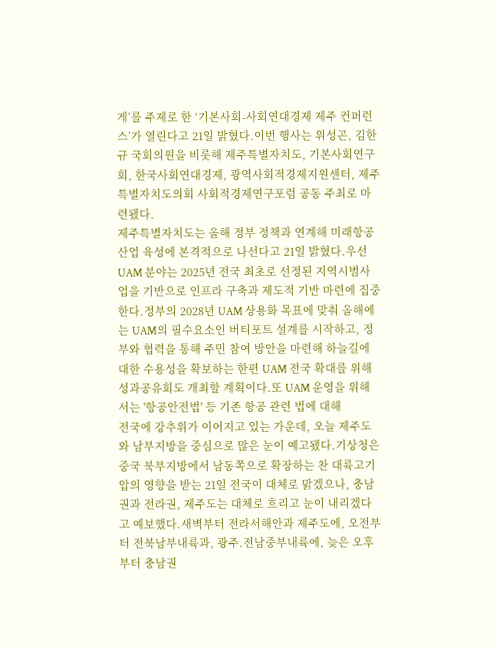게’를 주제로 한 ‘기본사회-사회연대경제 제주 컨퍼런스’가 열린다고 21일 밝혔다.이번 행사는 위성곤, 김한규 국회의원을 비롯해 제주특별자치도, 기본사회연구회, 한국사회연대경제, 광역사회적경제지원센터, 제주특별자치도의회 사회적경제연구포럼 공동 주최로 마련됐다.
제주특별자치도는 올해 정부 정책과 연계해 미래항공 산업 육성에 본격적으로 나선다고 21일 밝혔다.우선 UAM 분야는 2025년 전국 최초로 선정된 지역시범사업을 기반으로 인프라 구축과 제도적 기반 마련에 집중한다.정부의 2028년 UAM 상용화 목표에 맞춰 올해에는 UAM의 필수요소인 버티포트 설계를 시작하고, 정부와 협력을 통해 주민 참여 방안을 마련해 하늘길에 대한 수용성을 확보하는 한편 UAM 전국 확대를 위해 성과공유회도 개최할 계획이다.또 UAM 운영을 위해서는 '항공안전법' 등 기존 항공 관련 법에 대해
전국에 강추위가 이어지고 있는 가운데, 오늘 제주도와 남부지방을 중심으로 많은 눈이 예고됐다.기상청은 중국 북부지방에서 남동쪽으로 확장하는 찬 대륙고기압의 영향을 받는 21일 전국이 대체로 맑겠으나, 충남권과 전라권, 제주도는 대체로 흐리고 눈이 내리겠다고 예보했다.새벽부터 전라서해안과 제주도에, 오전부터 전북남부내륙과, 광주.전남중부내륙에, 늦은 오후부터 충남권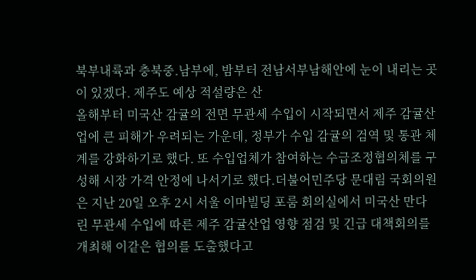북부내륙과 충북중.남부에, 밤부터 전남서부남해안에 눈이 내리는 곳이 있겠다. 제주도 예상 적설량은 산
올해부터 미국산 감귤의 전면 무관세 수입이 시작되면서 제주 감귤산업에 큰 피해가 우려되는 가운데, 정부가 수입 감귤의 검역 및 통관 체계를 강화하기로 했다. 또 수입업체가 참여하는 수급조정협의체를 구성해 시장 가격 안정에 나서기로 했다.더불어민주당 문대림 국회의원은 지난 20일 오후 2시 서울 이마빌딩 포룸 회의실에서 미국산 만다린 무관세 수입에 따른 제주 감귤산업 영향 점검 및 긴급 대책회의를 개최해 이같은 협의를 도출했다고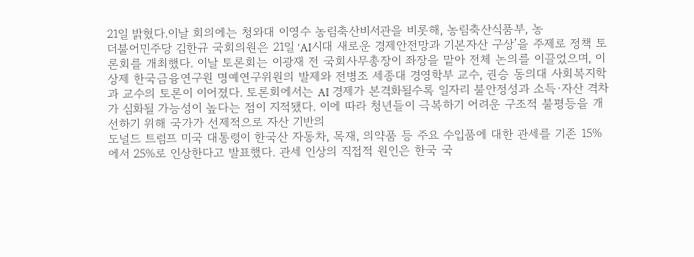21일 밝혔다.이날 회의에는 청와대 이영수 농림축산비서관을 비롯해, 농림축산식품부, 농
더불어민주당 김한규 국회의원은 21일 ‘AI시대 새로운 경제안전망과 기본자산 구상’을 주제로 정책 토론회를 개최했다. 이날 토론회는 이광재 전 국회사무총장이 좌장을 맡아 전체 논의를 이끌었으며, 이상제 한국금융연구원 명예연구위원의 발제와 전병조 세종대 경영학부 교수, 권승 동의대 사회복지학과 교수의 토론이 이어졌다. 토론회에서는 AI 경제가 본격화될수록 일자리 불안정성과 소득·자산 격차가 심화될 가능성이 높다는 점이 지적됐다. 이에 따라 청년들이 극복하기 어려운 구조적 불평등을 개선하기 위해 국가가 선제적으로 자산 기반의
도널드 트럼프 미국 대통령이 한국산 자동차, 목재, 의약품 등 주요 수입품에 대한 관세를 기존 15%에서 25%로 인상한다고 발표했다. 관세 인상의 직접적 원인은 한국 국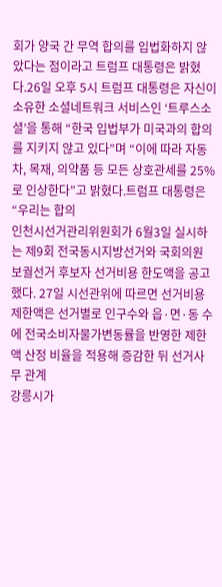회가 양국 간 무역 합의를 입법화하지 않았다는 점이라고 트럼프 대통령은 밝혔다.26일 오후 5시 트럼프 대통령은 자신이 소유한 소셜네트워크 서비스인 ‘트루스소셜’을 통해 “한국 입법부가 미국과의 합의를 지키지 않고 있다”며 “이에 따라 자동차, 목재, 의약품 등 모든 상호관세를 25%로 인상한다”고 밝혔다.트럼프 대통령은 “우리는 합의
인천시선거관리위원회가 6월3일 실시하는 제9회 전국동시지방선거와 국회의원 보궐선거 후보자 선거비용 한도액을 공고했다. 27일 시선관위에 따르면 선거비용 제한액은 선거별로 인구수와 읍·면·동 수에 전국소비자물가변동률을 반영한 제한액 산정 비율을 적용해 증감한 뒤 선거사무 관계
강릉시가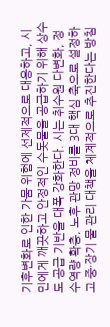기후변화로 인한 가뭄 위험에 선제적으로 대응하고, 시민에게 깨끗하고 안정적인 수돗물을 공급하기 위해 상수도 공급 기반을 대폭 강화한다. 시는 취수원 다변화, 정수역량 확충, 노후 관망 정비를 3대 핵심 축으로 설정하고 중·장기 물 관리 대책을 체계적으로 추진한다는 방침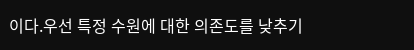이다.우선 특정 수원에 대한 의존도를 낮추기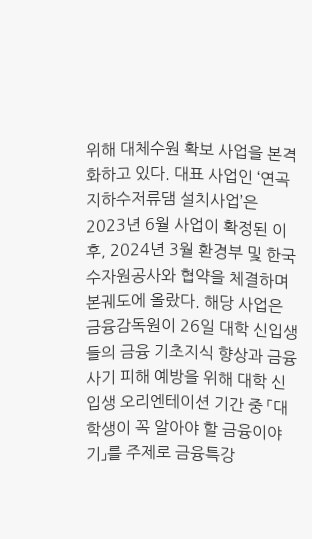위해 대체수원 확보 사업을 본격화하고 있다. 대표 사업인 ‘연곡 지하수저류댐 설치사업’은 2023년 6월 사업이 확정된 이후, 2024년 3월 환경부 및 한국수자원공사와 협약을 체결하며 본궤도에 올랐다. 해당 사업은
금융감독원이 26일 대학 신입생들의 금융 기초지식 향상과 금융사기 피해 예방을 위해 대학 신입생 오리엔테이션 기간 중 「대학생이 꼭 알아야 할 금융이야기」를 주제로 금융특강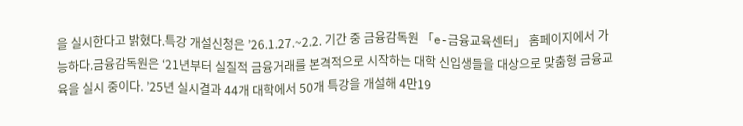을 실시한다고 밝혔다.특강 개설신청은 ’26.1.27.~2.2. 기간 중 금융감독원 「e-금융교육센터」 홈페이지에서 가능하다.금융감독원은 ‘21년부터 실질적 금융거래를 본격적으로 시작하는 대학 신입생들을 대상으로 맞춤형 금융교육을 실시 중이다. ’25년 실시결과 44개 대학에서 50개 특강을 개설해 4만19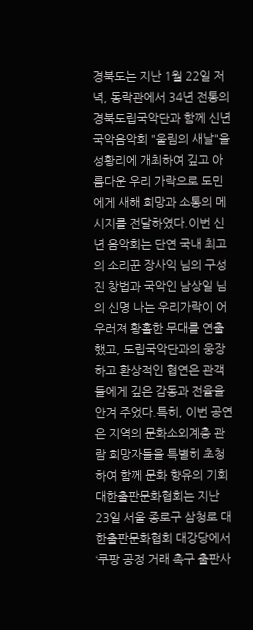경북도는 지난 1월 22일 저녁, 동락관에서 34년 전통의 경북도립국악단과 함께 신년 국악음악회 "울림의 새날"을 성황리에 개최하여 깊고 아름다운 우리 가락으로 도민에게 새해 희망과 소통의 메시지를 전달하였다.이번 신년 음악회는 단연 국내 최고의 소리꾼 장사익 님의 구성진 창법과 국악인 남상일 님의 신명 나는 우리가락이 어우러져 황홀한 무대를 연출했고, 도립국악단과의 웅장하고 환상적인 협연은 관객들에게 깊은 감동과 전율을 안겨 주었다.특히, 이번 공연은 지역의 문화소외계층 관람 희망자들을 특별히 초청하여 함께 문화 향유의 기회
대한출판문화협회는 지난 23일 서울 종로구 삼청로 대한출판문화협회 대강당에서 ‘쿠팡 공정 거래 촉구 출판사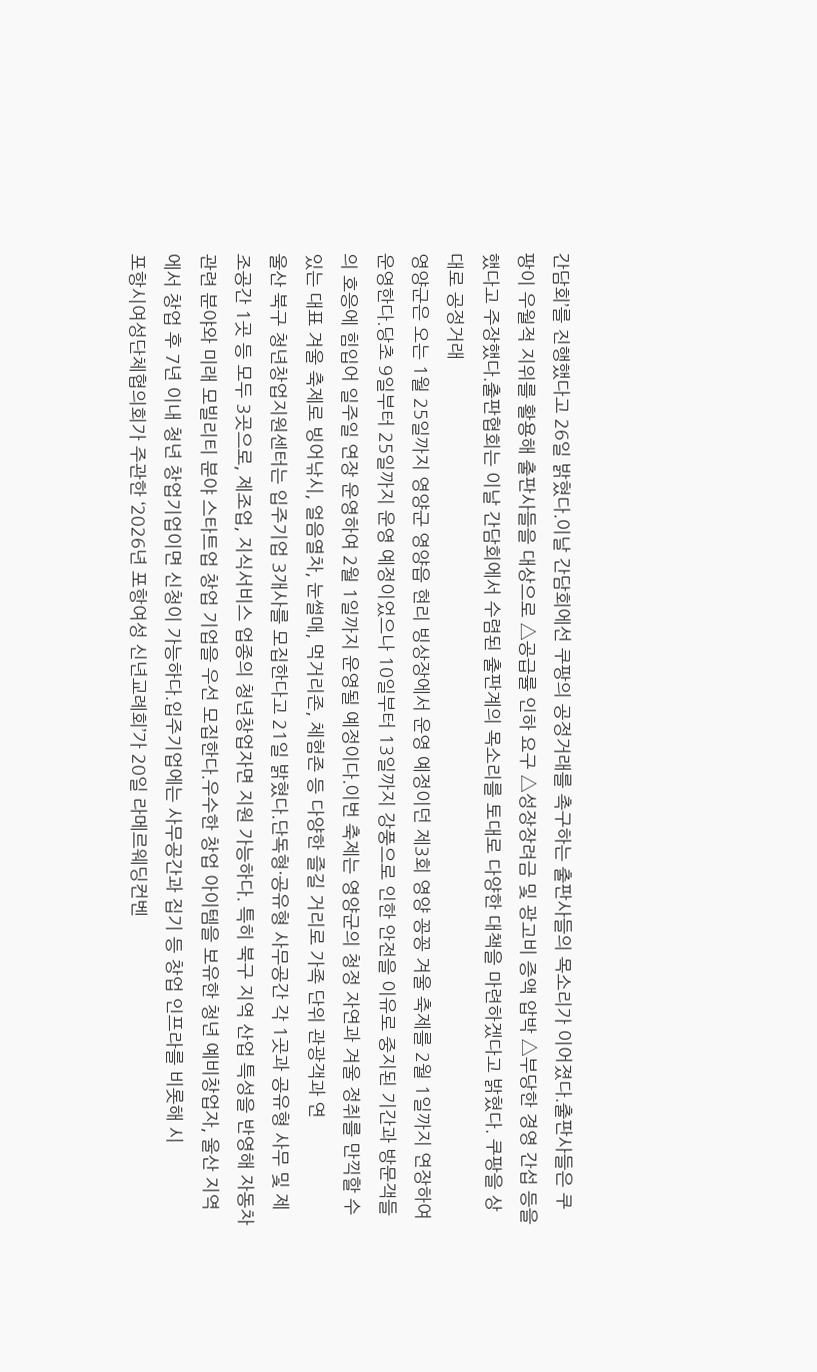간담회’를 진행했다고 26일 밝혔다.이날 간담회에선 쿠팡의 공정거래를 촉구하는 출판사들의 목소리가 이어졌다.출판사들은 쿠팡이 우월적 지위를 활용해 출판사들을 대상으로 △공급률 인하 요구 △성장장려금 및 광고비 증액 압박 △부당한 경영 간섭 등을 했다고 주장했다.출판협회는 이날 간담회에서 수렴된 출판계의 목소리를 토대로 다양한 대책을 마련하겠다고 밝혔다. 쿠팡을 상대로 공정거래
영양군은 오는 1월 25일까지 영양군 영양읍 현리 빙상장에서 운영 예정이던 제3회 영양 꽁꽁 겨울 축제를 2월 1일까지 연장하여 운영한다.당초 9일부터 25일까지 운영 예정이었으나 10일부터 13일까지 강풍으로 인한 안전을 이유로 중지된 기간과 방문객들의 호응에 힘입어 일주일 연장 운영하여 2월 1일까지 운영될 예정이다.이번 축제는 영양군의 청정 자연과 겨울 정취를 만끽할 수 있는 대표 겨울 축제로 빙어낚시, 얼음열차, 눈썰매, 먹거리존, 체험존 등 다양한 즐길 거리로 가족 단위 관광객과 연
울산 북구 청년창업지원센터는 입주기업 3개사를 모집한다고 21일 밝혔다.단독형·공유형 사무공간 각 1곳과 공유형 사무 및 제조공간 1곳 등 모두 3곳으로, 제조업, 지식서비스 업종의 청년창업자면 지원 가능하다. 특히 북구 지역 산업 특성을 반영해 자동차 관련 분야와 미래 모빌리티 분야 스타트업 창업 기업을 우선 모집한다.우수한 창업 아이템을 보유한 청년 예비창업자, 울산 지역에서 창업 후 7년 이내 청년 창업기업이면 신청이 가능하다.입주기업에는 사무공간과 집기 등 창업 인프라를 비롯해 시
포항시여성단체협의회가 주관한 ‘2026년 포항여성 신년교례회’가 20일 라메르웨딩컨벤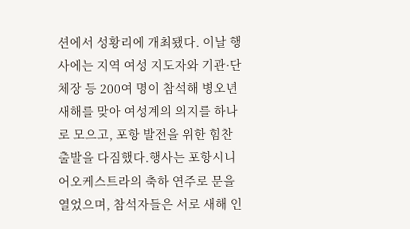션에서 성황리에 개최됐다. 이날 행사에는 지역 여성 지도자와 기관·단체장 등 200여 명이 참석해 병오년 새해를 맞아 여성계의 의지를 하나로 모으고, 포항 발전을 위한 힘찬 출발을 다짐했다.행사는 포항시니어오케스트라의 축하 연주로 문을 열었으며, 참석자들은 서로 새해 인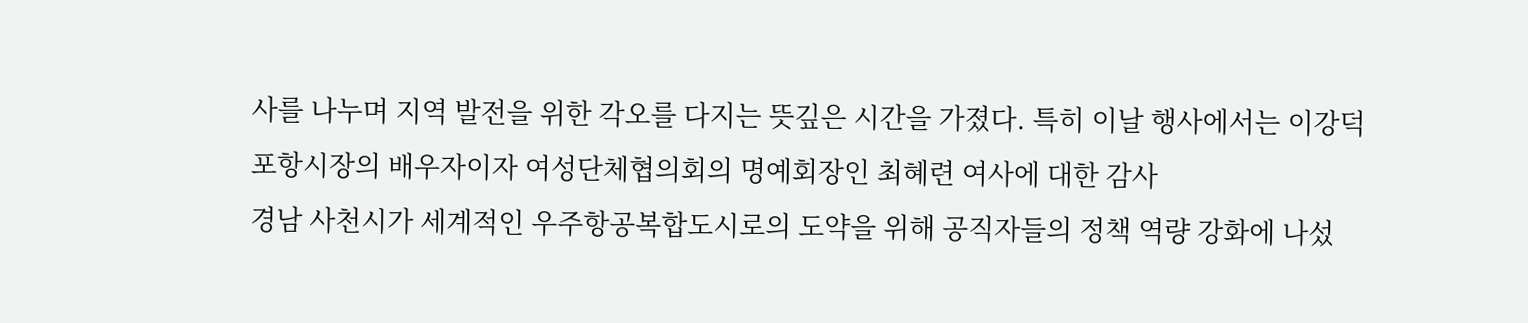사를 나누며 지역 발전을 위한 각오를 다지는 뜻깊은 시간을 가졌다. 특히 이날 행사에서는 이강덕 포항시장의 배우자이자 여성단체협의회의 명예회장인 최혜련 여사에 대한 감사
경남 사천시가 세계적인 우주항공복합도시로의 도약을 위해 공직자들의 정책 역량 강화에 나섰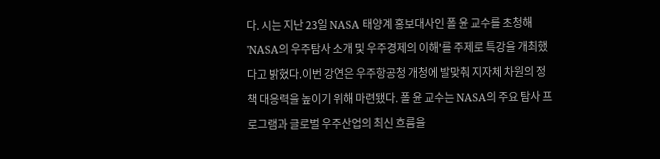다. 시는 지난 23일 NASA 태양계 홍보대사인 폴 윤 교수를 초청해 'NASA의 우주탐사 소개 및 우주경제의 이해'를 주제로 특강을 개최했다고 밝혔다.이번 강연은 우주항공청 개청에 발맞춰 지자체 차원의 정책 대응력을 높이기 위해 마련됐다. 폴 윤 교수는 NASA의 주요 탐사 프로그램과 글로벌 우주산업의 최신 흐름을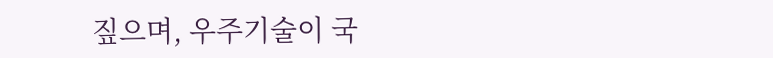짚으며, 우주기술이 국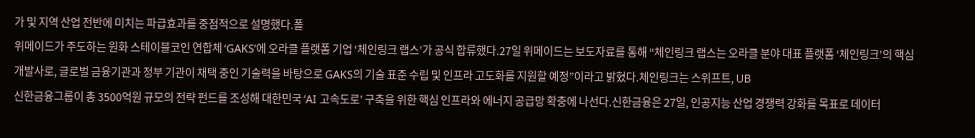가 및 지역 산업 전반에 미치는 파급효과를 중점적으로 설명했다.폴
위메이드가 주도하는 원화 스테이블코인 연합체 ‘GAKS’에 오라클 플랫폼 기업 ‘체인링크 랩스’가 공식 합류했다.27일 위메이드는 보도자료를 통해 “체인링크 랩스는 오라클 분야 대표 플랫폼 ‘체인링크’의 핵심 개발사로, 글로벌 금융기관과 정부 기관이 채택 중인 기술력을 바탕으로 GAKS의 기술 표준 수립 및 인프라 고도화를 지원할 예정”이라고 밝혔다.체인링크는 스위프트, UB
신한금융그룹이 총 3500억원 규모의 전략 펀드를 조성해 대한민국 ‘AI 고속도로’ 구축을 위한 핵심 인프라와 에너지 공급망 확충에 나선다.신한금융은 27일, 인공지능 산업 경쟁력 강화를 목표로 데이터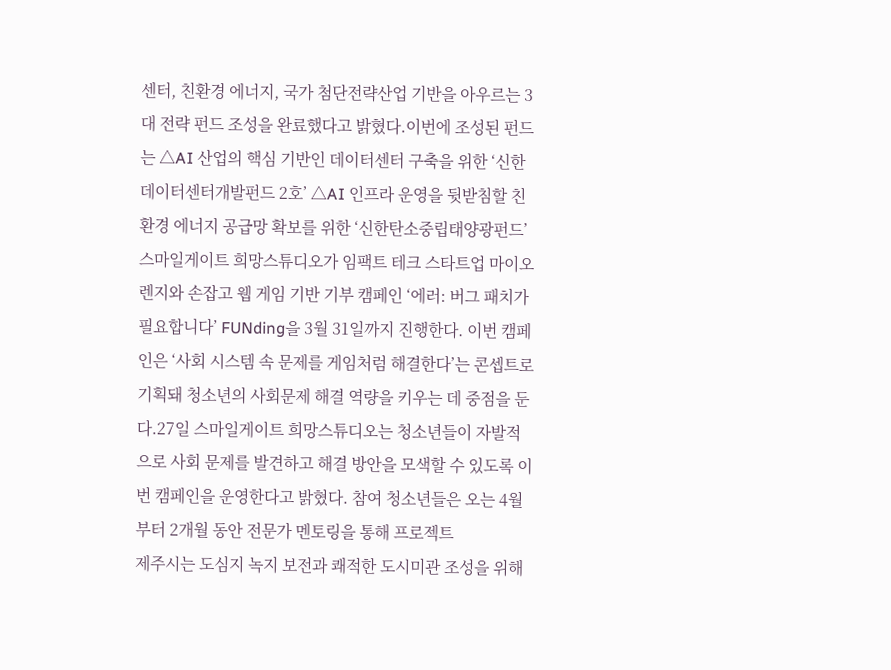센터, 친환경 에너지, 국가 첨단전략산업 기반을 아우르는 3대 전략 펀드 조성을 완료했다고 밝혔다.이번에 조성된 펀드는 △AI 산업의 핵심 기반인 데이터센터 구축을 위한 ‘신한데이터센터개발펀드 2호’ △AI 인프라 운영을 뒷받침할 친환경 에너지 공급망 확보를 위한 ‘신한탄소중립태양광펀드’
스마일게이트 희망스튜디오가 임팩트 테크 스타트업 마이오렌지와 손잡고 웹 게임 기반 기부 캠페인 ‘에러: 버그 패치가 필요합니다’ FUNding을 3월 31일까지 진행한다. 이번 캠페인은 ‘사회 시스템 속 문제를 게임처럼 해결한다’는 콘셉트로 기획돼 청소년의 사회문제 해결 역량을 키우는 데 중점을 둔다.27일 스마일게이트 희망스튜디오는 청소년들이 자발적으로 사회 문제를 발견하고 해결 방안을 모색할 수 있도록 이번 캠페인을 운영한다고 밝혔다. 참여 청소년들은 오는 4월부터 2개월 동안 전문가 멘토링을 통해 프로젝트
제주시는 도심지 녹지 보전과 쾌적한 도시미관 조성을 위해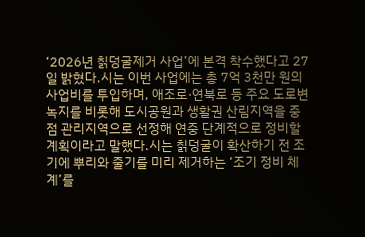‘2026년 칡덩굴제거 사업’에 본격 착수했다고 27일 밝혔다.시는 이번 사업에는 총 7억 3천만 원의 사업비를 투입하며, 애조로·연북로 등 주요 도로변 녹지를 비롯해 도시공원과 생활권 산림지역을 중점 관리지역으로 선정해 연중 단계적으로 정비할 계획이라고 말했다.시는 칡덩굴이 확산하기 전 조기에 뿌리와 줄기를 미리 제거하는 ‘조기 정비 체계’를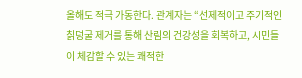올해도 적극 가동한다. 관계자는 “선제적이고 주기적인 칡덩굴 제거를 통해 산림의 건강성을 회복하고, 시민들이 체감할 수 있는 쾌적한